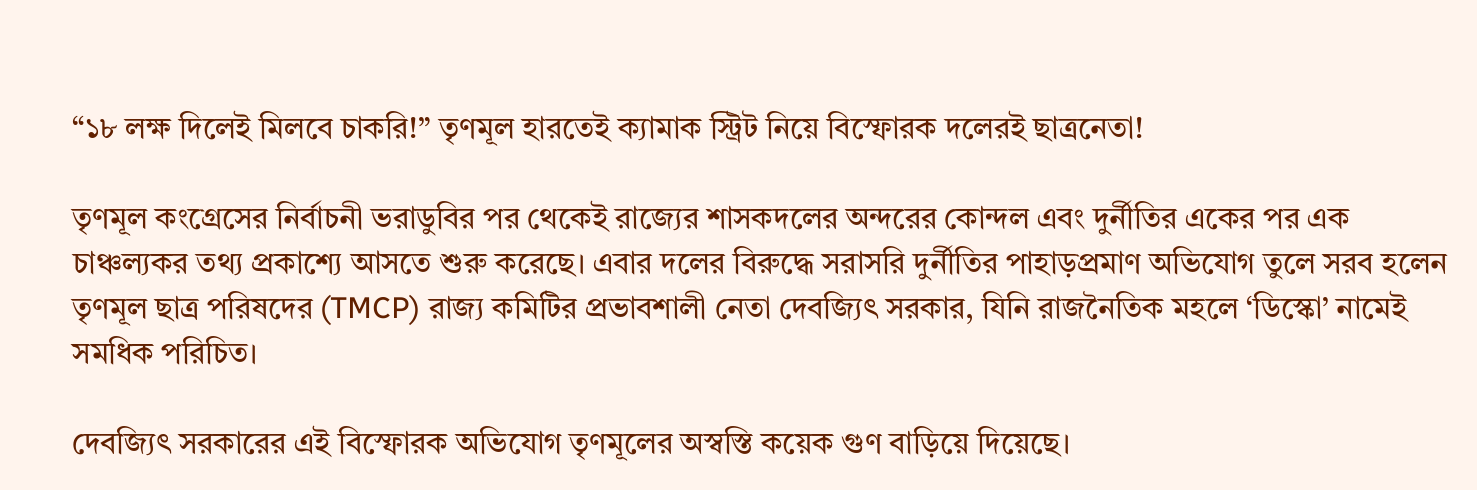“১৮ লক্ষ দিলেই মিলবে চাকরি!” তৃণমূল হারতেই ক্যামাক স্ট্রিট নিয়ে বিস্ফোরক দলেরই ছাত্রনেতা!

তৃণমূল কংগ্রেসের নির্বাচনী ভরাডুবির পর থেকেই রাজ্যের শাসকদলের অন্দরের কোন্দল এবং দুর্নীতির একের পর এক চাঞ্চল্যকর তথ্য প্রকাশ্যে আসতে শুরু করেছে। এবার দলের বিরুদ্ধে সরাসরি দুর্নীতির পাহাড়প্রমাণ অভিযোগ তুলে সরব হলেন তৃণমূল ছাত্র পরিষদের (TMCP) রাজ্য কমিটির প্রভাবশালী নেতা দেবজ্যিৎ সরকার, যিনি রাজনৈতিক মহলে ‘ডিস্কো’ নামেই সমধিক পরিচিত।

দেবজ্যিৎ সরকারের এই বিস্ফোরক অভিযোগ তৃণমূলের অস্বস্তি কয়েক গুণ বাড়িয়ে দিয়েছে।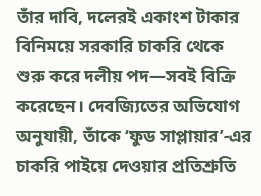তাঁর দাবি, দলেরই একাংশ টাকার বিনিময়ে সরকারি চাকরি থেকে শুরু করে দলীয় পদ—সবই বিক্রি করেছেন। দেবজ্যিতের অভিযোগ অনুযায়ী, তাঁকে ‘ফুড সাপ্লায়ার’-এর চাকরি পাইয়ে দেওয়ার প্রতিশ্রুতি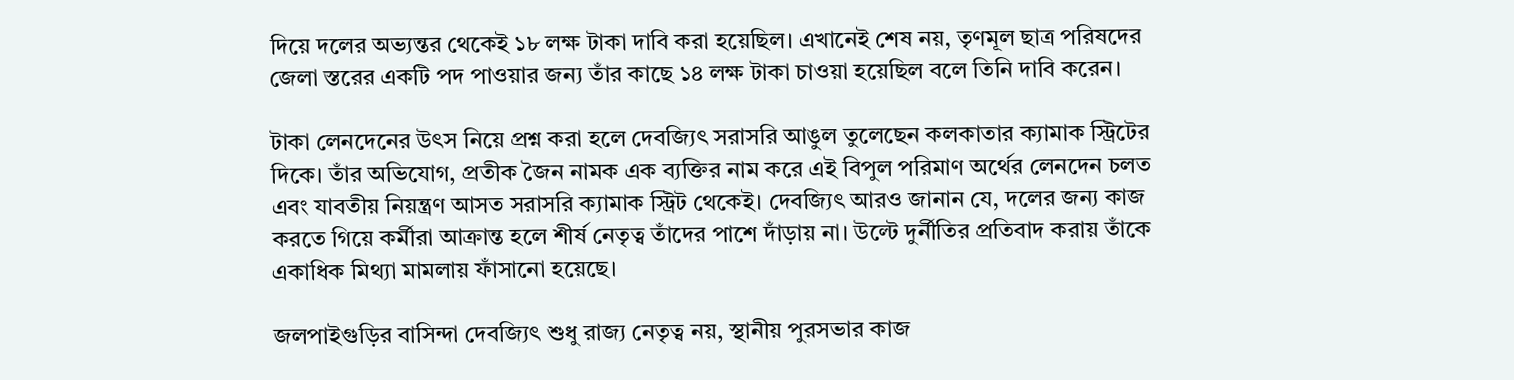দিয়ে দলের অভ্যন্তর থেকেই ১৮ লক্ষ টাকা দাবি করা হয়েছিল। এখানেই শেষ নয়, তৃণমূল ছাত্র পরিষদের জেলা স্তরের একটি পদ পাওয়ার জন্য তাঁর কাছে ১৪ লক্ষ টাকা চাওয়া হয়েছিল বলে তিনি দাবি করেন।

টাকা লেনদেনের উৎস নিয়ে প্রশ্ন করা হলে দেবজ্যিৎ সরাসরি আঙুল তুলেছেন কলকাতার ক্যামাক স্ট্রিটের দিকে। তাঁর অভিযোগ, প্রতীক জৈন নামক এক ব্যক্তির নাম করে এই বিপুল পরিমাণ অর্থের লেনদেন চলত এবং যাবতীয় নিয়ন্ত্রণ আসত সরাসরি ক্যামাক স্ট্রিট থেকেই। দেবজ্যিৎ আরও জানান যে, দলের জন্য কাজ করতে গিয়ে কর্মীরা আক্রান্ত হলে শীর্ষ নেতৃত্ব তাঁদের পাশে দাঁড়ায় না। উল্টে দুর্নীতির প্রতিবাদ করায় তাঁকে একাধিক মিথ্যা মামলায় ফাঁসানো হয়েছে।

জলপাইগুড়ির বাসিন্দা দেবজ্যিৎ শুধু রাজ্য নেতৃত্ব নয়, স্থানীয় পুরসভার কাজ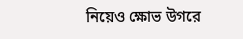নিয়েও ক্ষোভ উগরে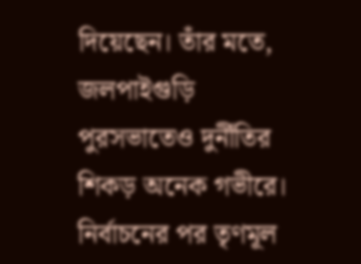দিয়েছেন। তাঁর মতে, জলপাইগুড়ি পুরসভাতেও দুর্নীতির শিকড় অনেক গভীরে। নির্বাচনের পর তৃণমূল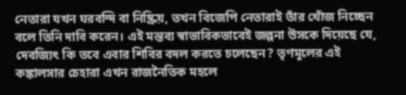নেতারা যখন ঘরবন্দি বা নিষ্ক্রিয়, তখন বিজেপি নেতারাই তাঁর খোঁজ নিচ্ছেন বলে তিনি দাবি করেন। এই মন্তব্য স্বাভাবিকভাবেই জল্পনা উসকে দিয়েছে যে, দেবজ্যিৎ কি তবে এবার শিবির বদল করতে চলেছেন? তৃণমূলের এই কঙ্কালসার চেহারা এখন রাজনৈতিক মহলে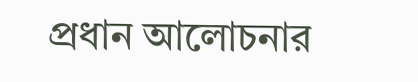প্রধান আলোচনার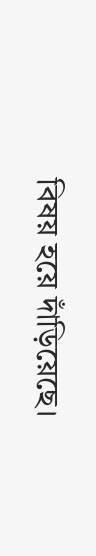বিষয় হয়ে দাঁড়িয়েছে।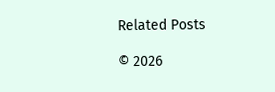Related Posts

© 2026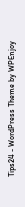Tips24 - WordPress Theme by WPEnjoy